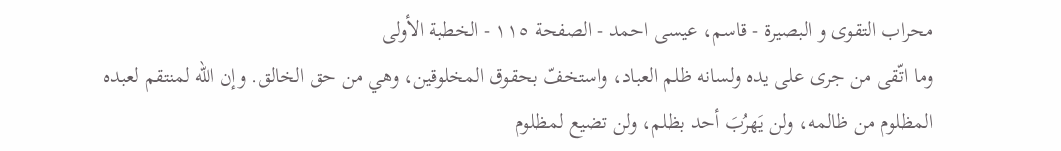محراب التقوى و البصيرة - قاسم، عيسى احمد - الصفحة ١١٥ - الخطبة الأولى
وما اتّقى من جرى على يده ولسانه ظلم العباد، واستخفّ بحقوق المخلوقين، وهي من حق الخالق. وإن الله لمنتقم لعبده المظلوم من ظالمه، ولن يَهرُبَ أحد بظلم، ولن تضيع لمظلوم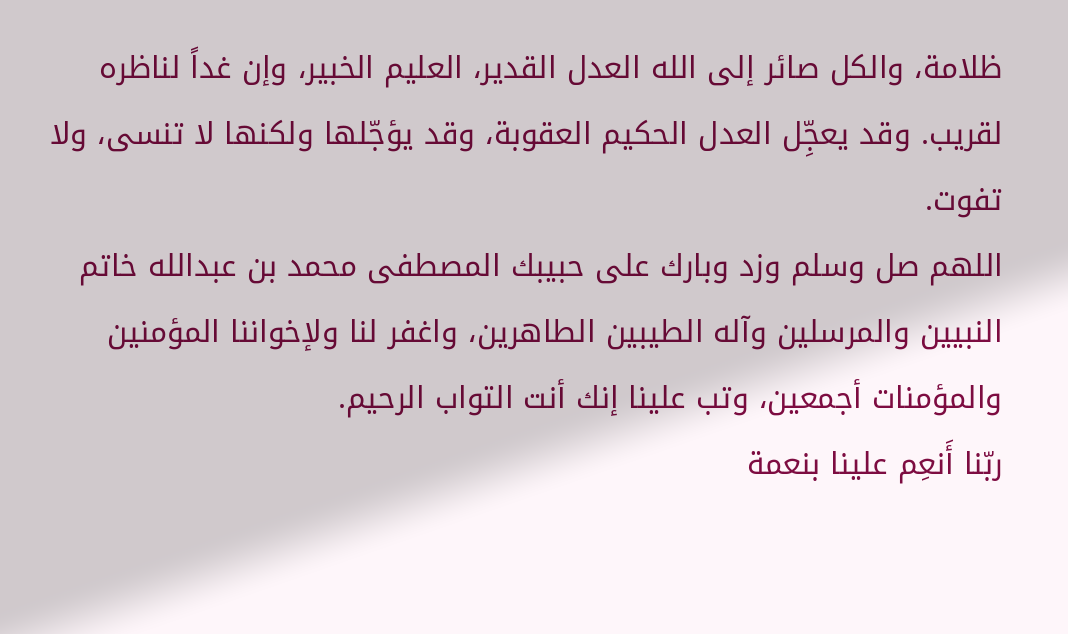ظلامة، والكل صائر إلى الله العدل القدير، العليم الخبير، وإن غداً لناظره لقريب. وقد يعجِّل العدل الحكيم العقوبة، وقد يؤجّلها ولكنها لا تنسى، ولا تفوت.
اللهم صل وسلم وزد وبارك على حبيبك المصطفى محمد بن عبدالله خاتم النبيين والمرسلين وآله الطيبين الطاهرين، واغفر لنا ولإخواننا المؤمنين والمؤمنات أجمعين، وتب علينا إنك أنت التواب الرحيم.
ربّنا أَنعِم علينا بنعمة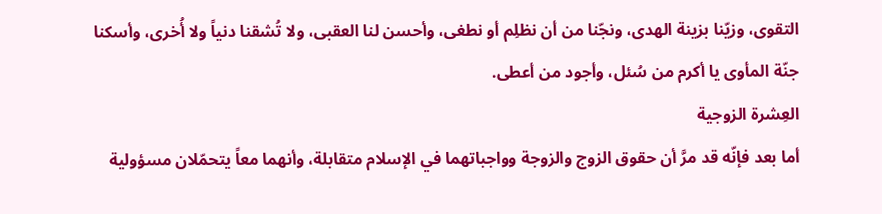التقوى، وزيّنا بزينة الهدى، ونجّنا من أن نظلِم أو نطغى، وأحسن لنا العقبى، ولا تُشقنا دنياً ولا أُخرى، وأسكنا جنّة المأوى يا أكرم من سُئل، وأجود من أعطى.
العِشرة الزوجية
أما بعد فإنّه قد مرَّ أن حقوق الزوج والزوجة وواجباتهما في الإسلام متقابلة، وأنهما معاً يتحمّلان مسؤولية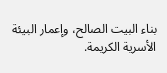بناء البيت الصالح، وإعمار البيئة الأسرية الكريمة.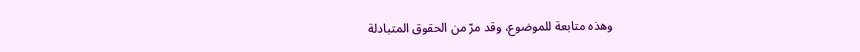وهذه متابعة للموضوع، وقد مرّ من الحقوق المتبادلة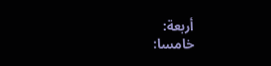أربعة:
خامسا: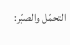التحمّل والصبّر: